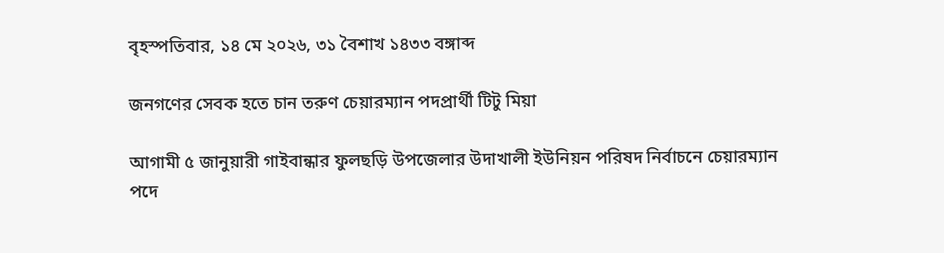বৃহস্পতিবার, ১৪ মে ২০২৬, ৩১ বৈশাখ ১৪৩৩ বঙ্গাব্দ

জনগণের সেবক হতে চান তরুণ চেয়ারম্যান পদপ্রার্থী টিটু মিয়া

আগামী ৫ জানুয়ারী গাইবান্ধার ফুলছড়ি উপজেলার উদাখালী ইউনিয়ন পরিষদ নির্বাচনে চেয়ারম্যান পদে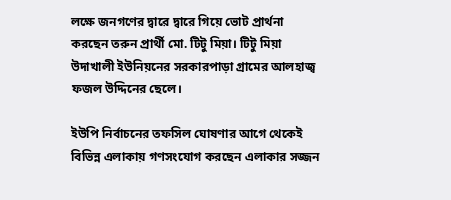লক্ষে জনগণের দ্বারে দ্বারে গিয়ে ভোট প্রার্থনা করছেন তরুন প্রার্থী মো. টিটু মিয়া। টিটু মিয়া উদাখালী ইউনিয়নের সরকারপাড়া গ্রামের আলহাজ্ব ফজল উদ্দিনের ছেলে।

ইউপি নির্বাচনের তফসিল ঘোষণার আগে থেকেই বিভিন্ন এলাকায় গণসংযোগ করছেন এলাকার সজ্জন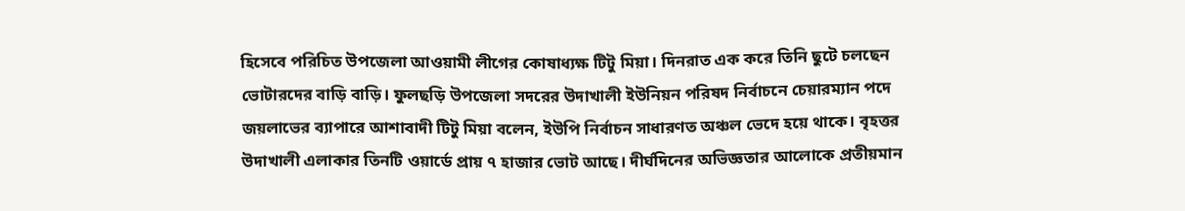হিসেবে পরিচিত উপজেলা আওয়ামী লীগের কোষাধ্যক্ষ টিটু মিয়া। দিনরাত এক করে তিনি ছুটে চলছেন ভোটারদের বাড়ি বাড়ি। ফুলছড়ি উপজেলা সদরের উদাখালী ইউনিয়ন পরিষদ নির্বাচনে চেয়ারম্যান পদে জয়লাভের ব্যাপারে আশাবাদী টিটু মিয়া বলেন, ইউপি নির্বাচন সাধারণত অঞ্চল ভেদে হয়ে থাকে। বৃহত্তর উদাখালী এলাকার তিনটি ওয়ার্ডে প্রায় ৭ হাজার ভোট আছে। দীর্ঘদিনের অভিজ্ঞতার আলোকে প্রতীয়মান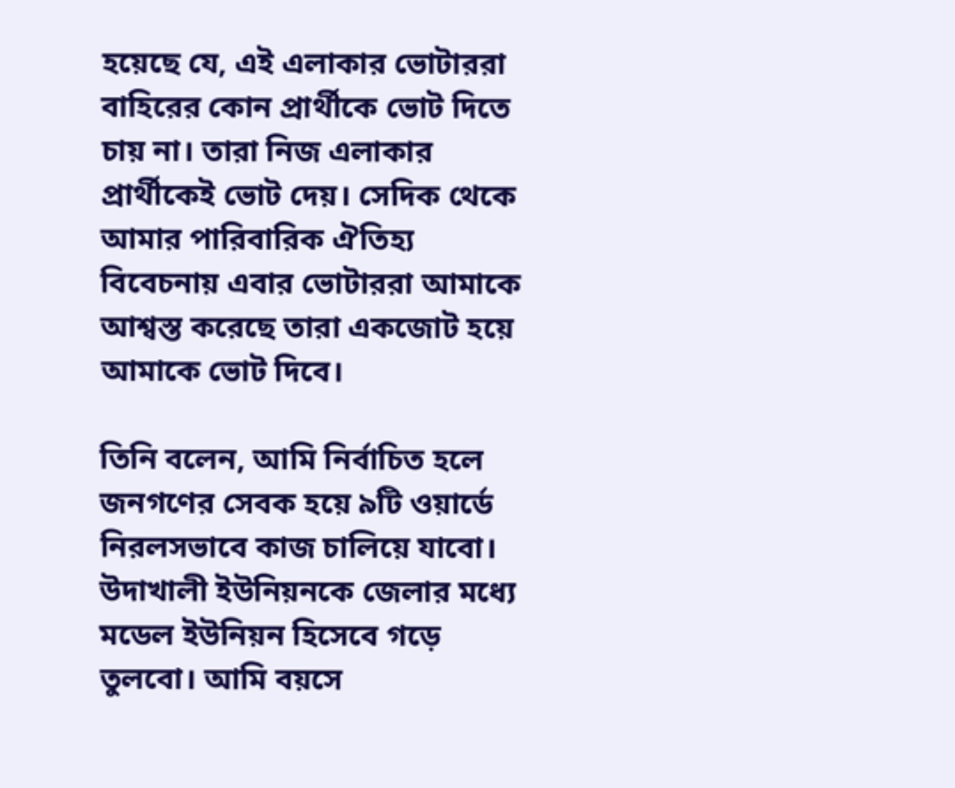হয়েছে যে, এই এলাকার ভোটাররা বাহিরের কোন প্রার্থীকে ভোট দিতে চায় না। তারা নিজ এলাকার প্রার্থীকেই ভোট দেয়। সেদিক থেকে আমার পারিবারিক ঐতিহ্য বিবেচনায় এবার ভোটাররা আমাকে আশ্বস্ত করেছে তারা একজোট হয়ে আমাকে ভোট দিবে।

তিনি বলেন, আমি নির্বাচিত হলে জনগণের সেবক হয়ে ৯টি ওয়ার্ডে নিরলসভাবে কাজ চালিয়ে যাবো। উদাখালী ইউনিয়নকে জেলার মধ্যে মডেল ইউনিয়ন হিসেবে গড়ে তুলবো। আমি বয়সে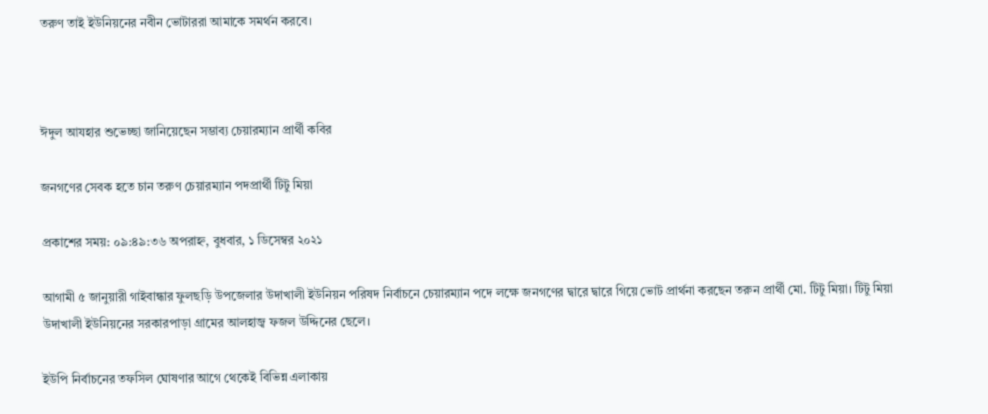তরুণ তাই ইউনিয়নের নবীন ভোটাররা আমাকে সমর্থন করবে।



ঈদুল আযহার শুভেচ্ছা জানিয়েছেন সম্ভাব্য চেয়ারম্যান প্রার্থী কবির

জনগণের সেবক হতে চান তরুণ চেয়ারম্যান পদপ্রার্থী টিটু মিয়া

প্রকাশের সময়: ০৯:৪৯:৩৬ অপরাহ্ন, বুধবার, ১ ডিসেম্বর ২০২১

আগামী ৫ জানুয়ারী গাইবান্ধার ফুলছড়ি উপজেলার উদাখালী ইউনিয়ন পরিষদ নির্বাচনে চেয়ারম্যান পদে লক্ষে জনগণের দ্বারে দ্বারে গিয়ে ভোট প্রার্থনা করছেন তরুন প্রার্থী মো. টিটু মিয়া। টিটু মিয়া উদাখালী ইউনিয়নের সরকারপাড়া গ্রামের আলহাজ্ব ফজল উদ্দিনের ছেলে।

ইউপি নির্বাচনের তফসিল ঘোষণার আগে থেকেই বিভিন্ন এলাকায়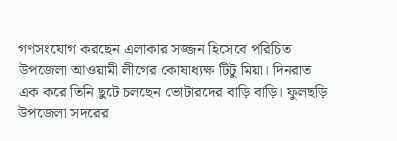গণসংযোগ করছেন এলাকার সজ্জন হিসেবে পরিচিত উপজেলা আওয়ামী লীগের কোষাধ্যক্ষ টিটু মিয়া। দিনরাত এক করে তিনি ছুটে চলছেন ভোটারদের বাড়ি বাড়ি। ফুলছড়ি উপজেলা সদরের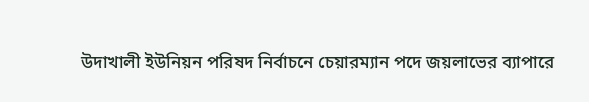উদাখালী ইউনিয়ন পরিষদ নির্বাচনে চেয়ারম্যান পদে জয়লাভের ব্যাপারে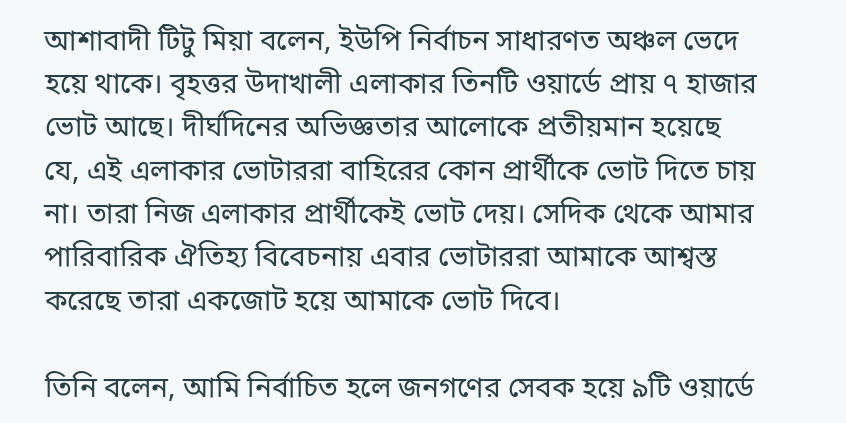আশাবাদী টিটু মিয়া বলেন, ইউপি নির্বাচন সাধারণত অঞ্চল ভেদে হয়ে থাকে। বৃহত্তর উদাখালী এলাকার তিনটি ওয়ার্ডে প্রায় ৭ হাজার ভোট আছে। দীর্ঘদিনের অভিজ্ঞতার আলোকে প্রতীয়মান হয়েছে যে, এই এলাকার ভোটাররা বাহিরের কোন প্রার্থীকে ভোট দিতে চায় না। তারা নিজ এলাকার প্রার্থীকেই ভোট দেয়। সেদিক থেকে আমার পারিবারিক ঐতিহ্য বিবেচনায় এবার ভোটাররা আমাকে আশ্বস্ত করেছে তারা একজোট হয়ে আমাকে ভোট দিবে।

তিনি বলেন, আমি নির্বাচিত হলে জনগণের সেবক হয়ে ৯টি ওয়ার্ডে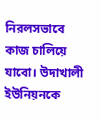নিরলসভাবে কাজ চালিয়ে যাবো। উদাখালী ইউনিয়নকে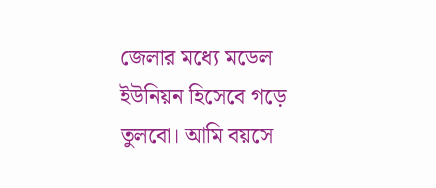জেলার মধ্যে মডেল ইউনিয়ন হিসেবে গড়ে তুলবো। আমি বয়সে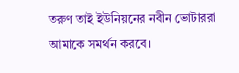তরুণ তাই ইউনিয়নের নবীন ভোটাররা আমাকে সমর্থন করবে।